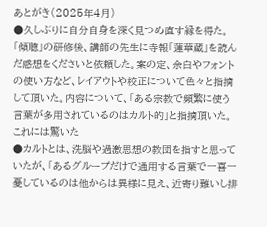あとがき(2025年4月)
●久しぶりに自分自身を深く見つめ直す縁を得た。「傾聴」の研修後、講師の先生に寺報「蓮華蔵」を読んだ感想をくださいと依頼した。案の定、余白やフォントの使い方など、レイアウトや校正について色々と指摘して頂いた。内容について、「ある宗教で頻繁に使う言葉が多用されているのはカルト的」と指摘頂いた。これには驚いた
●カルトとは、洗脳や過激思想の教団を指すと思っていたが、「あるグループだけで通用する言葉で一喜一憂しているのは他からは異様に見え、近寄り難いし排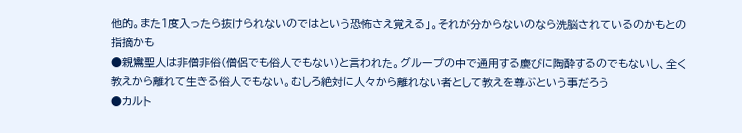他的。また1度入ったら抜けられないのではという恐怖さえ覚える」。それが分からないのなら洗脳されているのかもとの指摘かも
●親鸞聖人は非僧非俗(僧侶でも俗人でもない)と言われた。グループの中で通用する慶びに陶酔するのでもないし、全く教えから離れて生きる俗人でもない。むしろ絶対に人々から離れない者として教えを尊ぶという事だろう
●カルト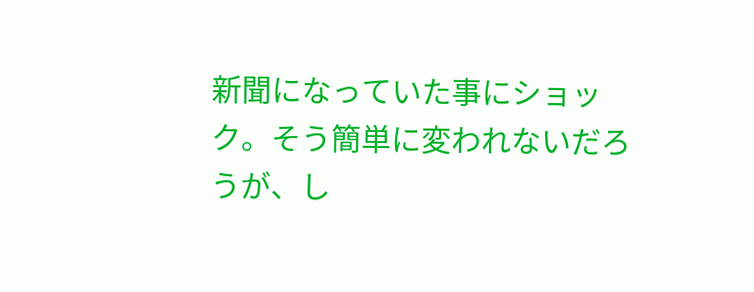新聞になっていた事にショック。そう簡単に変われないだろうが、し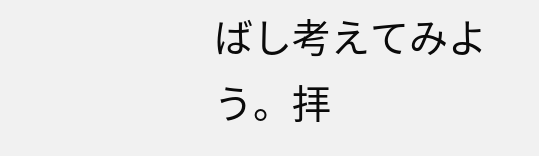ばし考えてみよう。拝